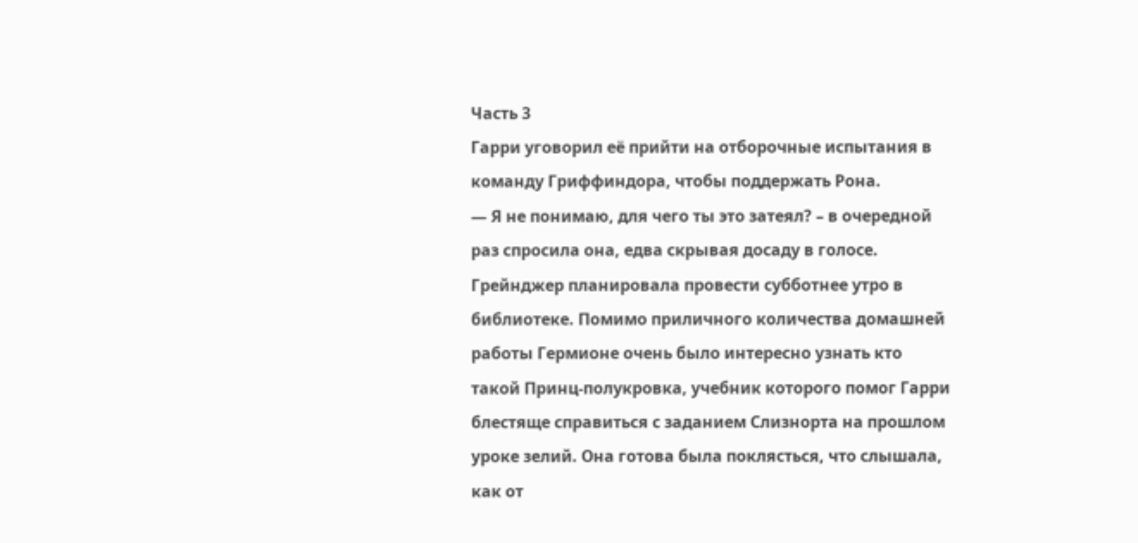Часть 3
Гарри уговорил её прийти на отборочные испытания в команду Гриффиндора, чтобы поддержать Рона.
— Я не понимаю, для чего ты это затеял? – в очередной раз спросила она, едва скрывая досаду в голосе.
Грейнджер планировала провести субботнее утро в библиотеке. Помимо приличного количества домашней работы Гермионе очень было интересно узнать кто такой Принц-полукровка, учебник которого помог Гарри блестяще справиться с заданием Слизнорта на прошлом уроке зелий. Она готова была поклясться, что слышала, как от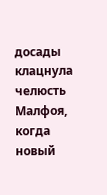досады клацнула челюсть Малфоя, когда новый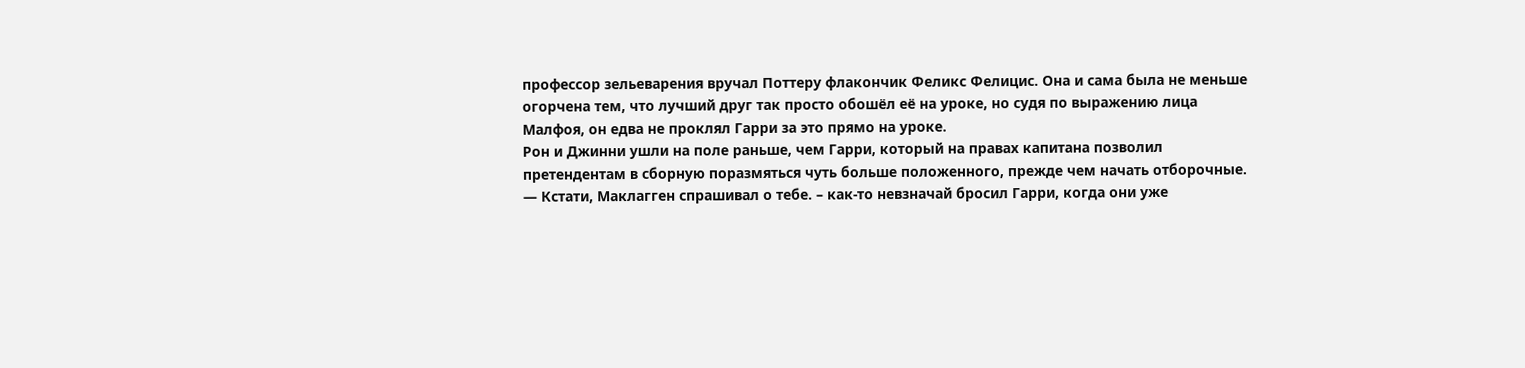профессор зельеварения вручал Поттеру флакончик Феликс Фелицис. Она и сама была не меньше огорчена тем, что лучший друг так просто обошёл её на уроке, но судя по выражению лица Малфоя, он едва не проклял Гарри за это прямо на уроке.
Рон и Джинни ушли на поле раньше, чем Гарри, который на правах капитана позволил претендентам в сборную поразмяться чуть больше положенного, прежде чем начать отборочные.
— Кстати, Маклагген спрашивал о тебе. – как-то невзначай бросил Гарри, когда они уже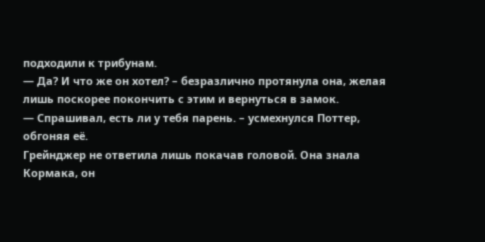подходили к трибунам.
— Да? И что же он хотел? – безразлично протянула она, желая лишь поскорее покончить с этим и вернуться в замок.
— Спрашивал, есть ли у тебя парень. – усмехнулся Поттер, обгоняя её.
Грейнджер не ответила лишь покачав головой. Она знала Кормака, он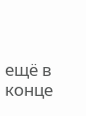ещё в конце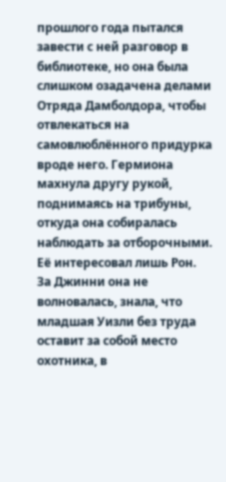прошлого года пытался завести с ней разговор в библиотеке, но она была слишком озадачена делами Отряда Дамболдора, чтобы отвлекаться на самовлюблённого придурка вроде него. Гермиона махнула другу рукой, поднимаясь на трибуны, откуда она собиралась наблюдать за отборочными. Её интересовал лишь Рон. За Джинни она не волновалась, знала, что младшая Уизли без труда оставит за собой место охотника, в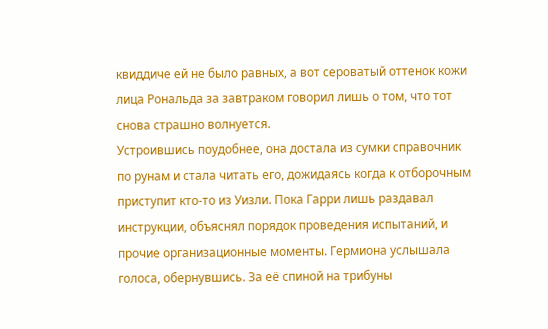квиддиче ей не было равных, а вот сероватый оттенок кожи лица Рональда за завтраком говорил лишь о том, что тот снова страшно волнуется.
Устроившись поудобнее, она достала из сумки справочник по рунам и стала читать его, дожидаясь когда к отборочным приступит кто-то из Уизли. Пока Гарри лишь раздавал инструкции, объяснял порядок проведения испытаний, и прочие организационные моменты. Гермиона услышала голоса, обернувшись. За её спиной на трибуны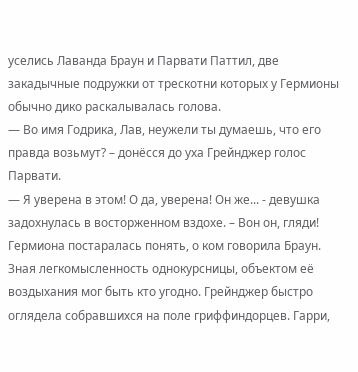уселись Лаванда Браун и Парвати Паттил, две закадычные подружки от трескотни которых у Гермионы обычно дико раскалывалась голова.
— Во имя Годрика, Лав, неужели ты думаешь, что его правда возьмут? – донёсся до уха Грейнджер голос Парвати.
— Я уверена в этом! О да, уверена! Он же... - девушка задохнулась в восторженном вздохе. – Вон он, гляди!
Гермиона постаралась понять, о ком говорила Браун. Зная легкомысленность однокурсницы, объектом её воздыхания мог быть кто угодно. Грейнджер быстро оглядела собравшихся на поле гриффиндорцев. Гарри,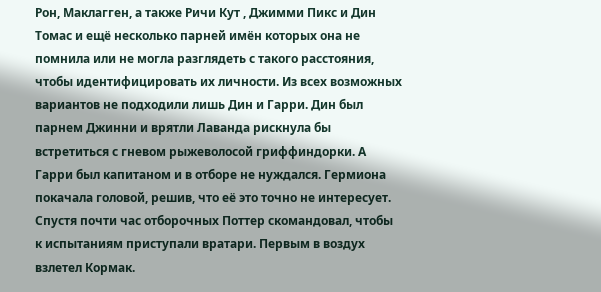Рон, Маклагген, а также Ричи Кут , Джимми Пикс и Дин Томас и ещё несколько парней имён которых она не помнила или не могла разглядеть с такого расстояния, чтобы идентифицировать их личности. Из всех возможных вариантов не подходили лишь Дин и Гарри. Дин был парнем Джинни и врятли Лаванда рискнула бы встретиться с гневом рыжеволосой гриффиндорки. А Гарри был капитаном и в отборе не нуждался. Гермиона покачала головой, решив, что её это точно не интересует.
Спустя почти час отборочных Поттер скомандовал, чтобы к испытаниям приступали вратари. Первым в воздух взлетел Кормак.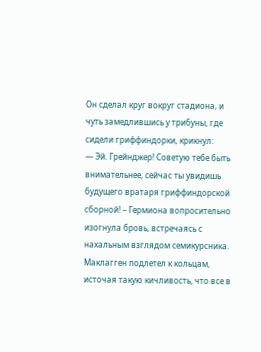Он сделал круг вокруг стадиона, и чуть замедлившись у трибуны, где сидели гриффиндорки, крикнул:
— Эй. Грейнджер! Советую тебе быть внимательнее, сейчас ты увидишь будущего вратаря гриффиндорской сборной! – Гермиона вопросительно изогнула бровь, встречаясь с нахальным взглядом семикурсника.
Маклагген подлетел к кольцам, источая такую кичливость, что все в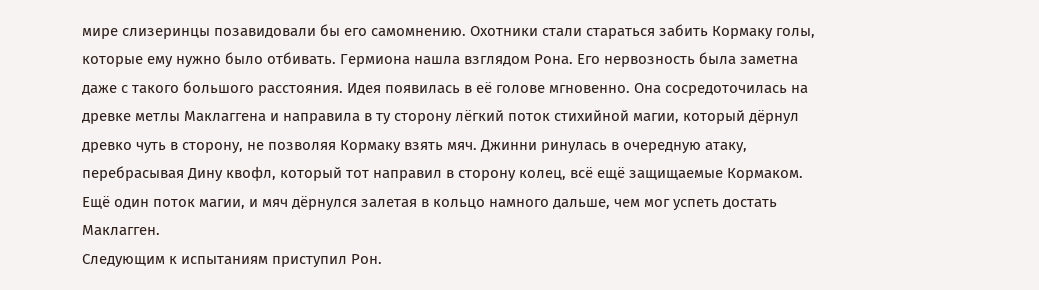мире слизеринцы позавидовали бы его самомнению. Охотники стали стараться забить Кормаку голы, которые ему нужно было отбивать. Гермиона нашла взглядом Рона. Его нервозность была заметна даже с такого большого расстояния. Идея появилась в её голове мгновенно. Она сосредоточилась на древке метлы Маклаггена и направила в ту сторону лёгкий поток стихийной магии, который дёрнул древко чуть в сторону, не позволяя Кормаку взять мяч. Джинни ринулась в очередную атаку, перебрасывая Дину квофл, который тот направил в сторону колец, всё ещё защищаемые Кормаком. Ещё один поток магии, и мяч дёрнулся залетая в кольцо намного дальше, чем мог успеть достать Маклагген.
Следующим к испытаниям приступил Рон.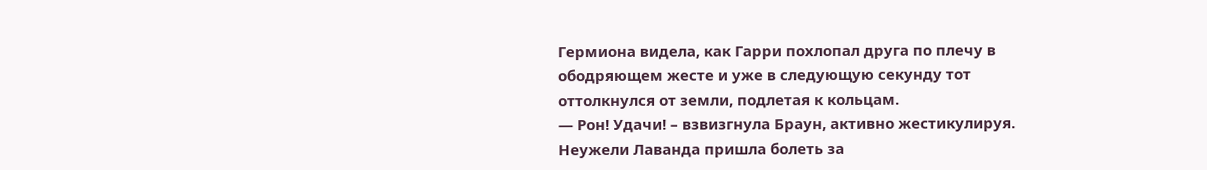Гермиона видела, как Гарри похлопал друга по плечу в ободряющем жесте и уже в следующую секунду тот оттолкнулся от земли, подлетая к кольцам.
— Рон! Удачи! – взвизгнула Браун, активно жестикулируя.
Неужели Лаванда пришла болеть за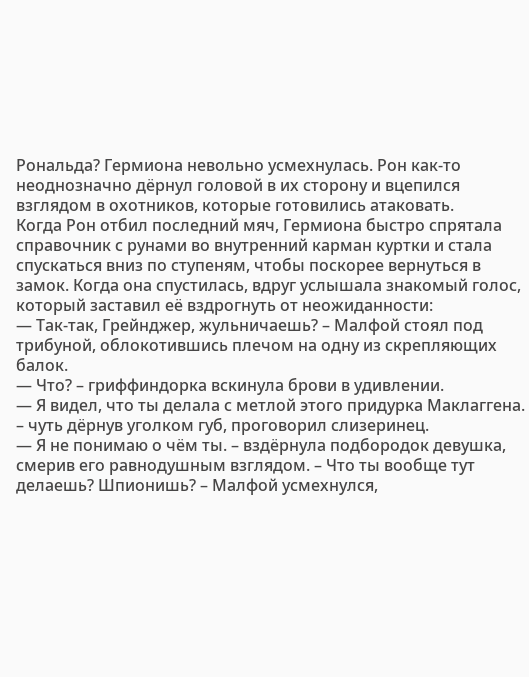Рональда? Гермиона невольно усмехнулась. Рон как-то неоднозначно дёрнул головой в их сторону и вцепился взглядом в охотников, которые готовились атаковать.
Когда Рон отбил последний мяч, Гермиона быстро спрятала справочник с рунами во внутренний карман куртки и стала спускаться вниз по ступеням, чтобы поскорее вернуться в замок. Когда она спустилась, вдруг услышала знакомый голос, который заставил её вздрогнуть от неожиданности:
— Так-так, Грейнджер, жульничаешь? – Малфой стоял под трибуной, облокотившись плечом на одну из скрепляющих балок.
— Что? – гриффиндорка вскинула брови в удивлении.
— Я видел, что ты делала с метлой этого придурка Маклаггена. – чуть дёрнув уголком губ, проговорил слизеринец.
— Я не понимаю о чём ты. – вздёрнула подбородок девушка, смерив его равнодушным взглядом. – Что ты вообще тут делаешь? Шпионишь? – Малфой усмехнулся,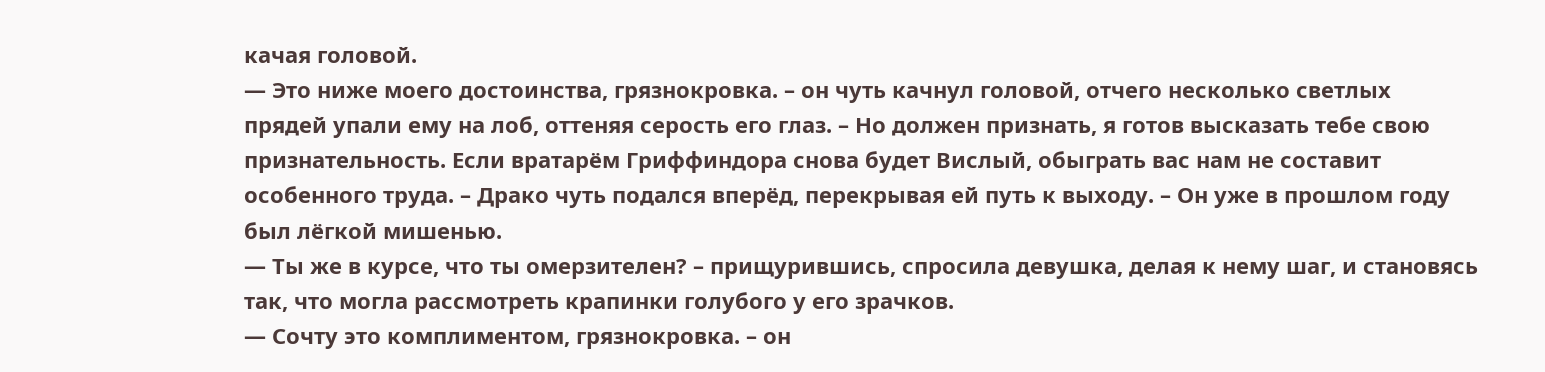качая головой.
— Это ниже моего достоинства, грязнокровка. – он чуть качнул головой, отчего несколько светлых прядей упали ему на лоб, оттеняя серость его глаз. – Но должен признать, я готов высказать тебе свою признательность. Если вратарём Гриффиндора снова будет Вислый, обыграть вас нам не составит особенного труда. – Драко чуть подался вперёд, перекрывая ей путь к выходу. – Он уже в прошлом году был лёгкой мишенью.
— Ты же в курсе, что ты омерзителен? – прищурившись, спросила девушка, делая к нему шаг, и становясь так, что могла рассмотреть крапинки голубого у его зрачков.
— Сочту это комплиментом, грязнокровка. – он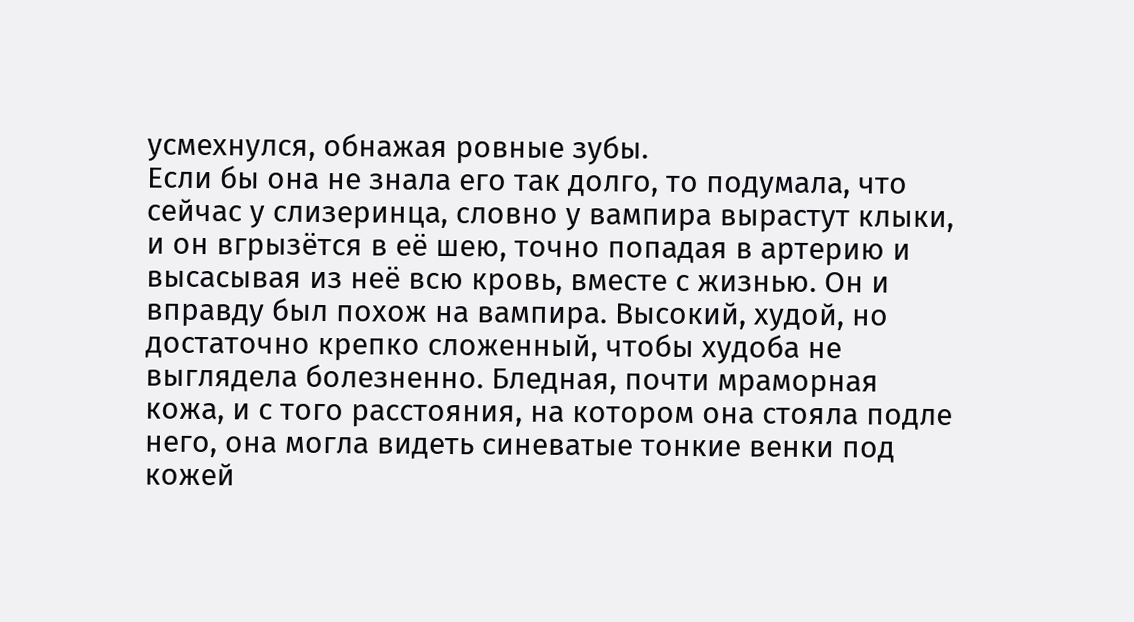усмехнулся, обнажая ровные зубы.
Если бы она не знала его так долго, то подумала, что сейчас у слизеринца, словно у вампира вырастут клыки, и он вгрызётся в её шею, точно попадая в артерию и высасывая из неё всю кровь, вместе с жизнью. Он и вправду был похож на вампира. Высокий, худой, но достаточно крепко сложенный, чтобы худоба не выглядела болезненно. Бледная, почти мраморная кожа, и с того расстояния, на котором она стояла подле него, она могла видеть синеватые тонкие венки под кожей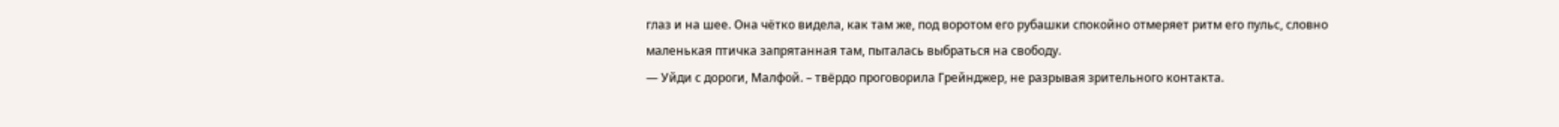глаз и на шее. Она чётко видела, как там же, под воротом его рубашки спокойно отмеряет ритм его пульс, словно маленькая птичка запрятанная там, пыталась выбраться на свободу.
— Уйди с дороги, Малфой. – твёрдо проговорила Грейнджер, не разрывая зрительного контакта.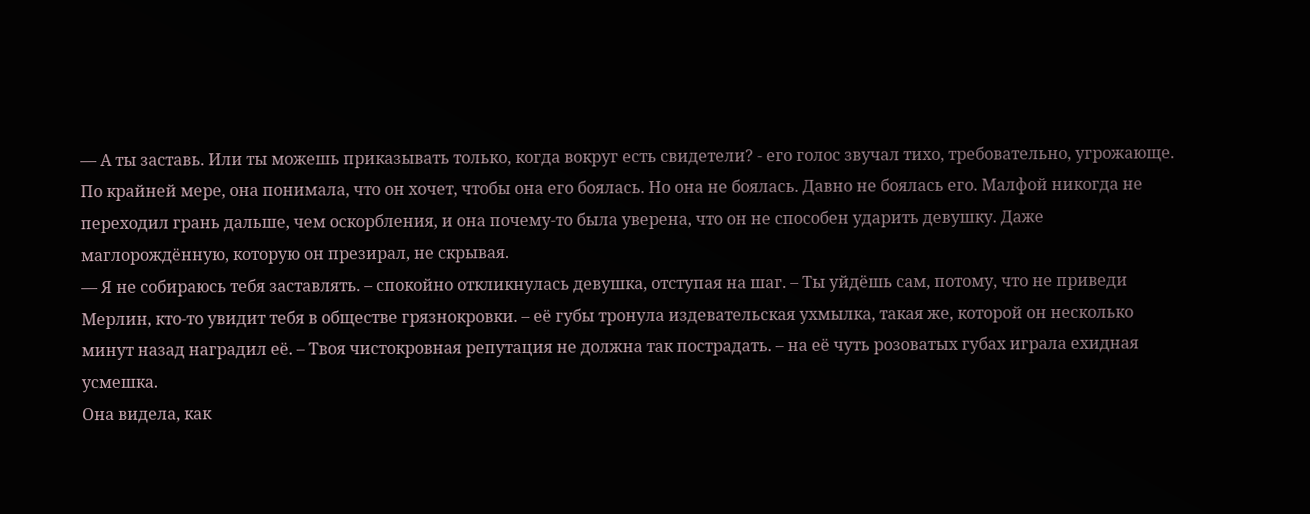— А ты заставь. Или ты можешь приказывать только, когда вокруг есть свидетели? - его голос звучал тихо, требовательно, угрожающе.
По крайней мере, она понимала, что он хочет, чтобы она его боялась. Но она не боялась. Давно не боялась его. Малфой никогда не переходил грань дальше, чем оскорбления, и она почему-то была уверена, что он не способен ударить девушку. Даже маглорождённую, которую он презирал, не скрывая.
— Я не собираюсь тебя заставлять. – спокойно откликнулась девушка, отступая на шаг. – Ты уйдёшь сам, потому, что не приведи Мерлин, кто-то увидит тебя в обществе грязнокровки. – её губы тронула издевательская ухмылка, такая же, которой он несколько минут назад наградил её. – Твоя чистокровная репутация не должна так пострадать. – на её чуть розоватых губах играла ехидная усмешка.
Она видела, как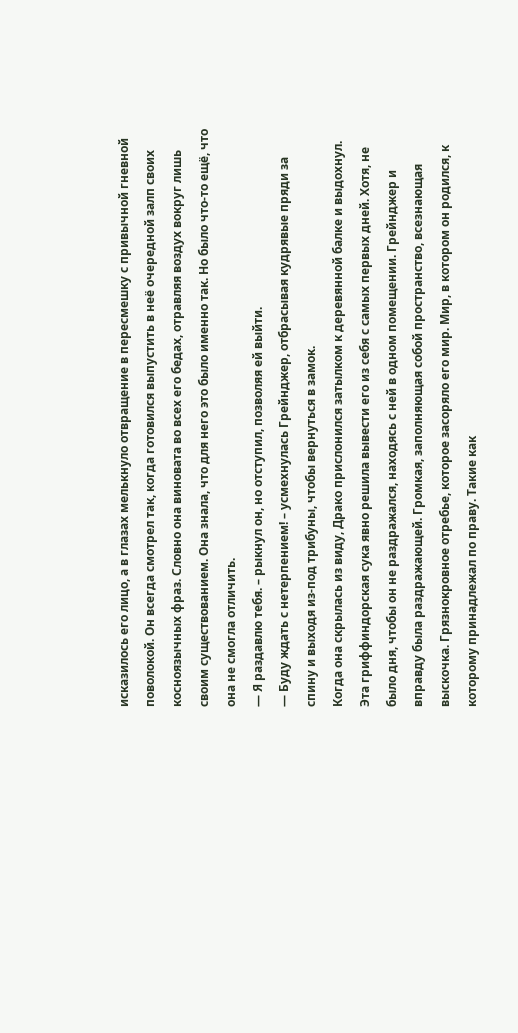исказилось его лицо, а в глазах мелькнуло отвращение в пересмешку с привычной гневной поволокой. Он всегда смотрел так, когда готовился выпустить в неё очередной залп своих косноязычных фраз. Словно она виновата во всех его бедах, отравляя воздух вокруг лишь своим существованием. Она знала, что для него это было именно так. Но было что-то ещё, что она не смогла отличить.
— Я раздавлю тебя. – рыкнул он, но отступил, позволяя ей выйти.
— Буду ждать с нетерпением! – усмехнулась Грейнджер, отбрасывая кудрявые пряди за спину и выходя из-под трибуны, чтобы вернуться в замок.
Когда она скрылась из виду, Драко прислонился затылком к деревянной балке и выдохнул. Эта гриффиндорская сука явно решила вывести его из себя с самых первых дней. Хотя, не было дня, чтобы он не раздражался, находясь с ней в одном помещении. Грейнджер и вправду была раздражающей. Громкая, заполняющая собой пространство, всезнающая выскочка. Грязнокровное отребье, которое засоряло его мир. Мир, в котором он родился, к которому принадлежал по праву. Такие как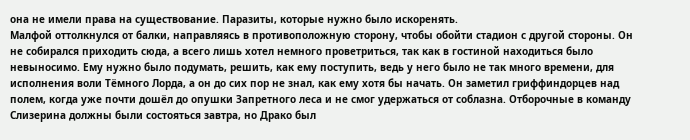она не имели права на существование. Паразиты, которые нужно было искоренять.
Малфой оттолкнулся от балки, направляясь в противоположную сторону, чтобы обойти стадион с другой стороны. Он не собирался приходить сюда, а всего лишь хотел немного проветриться, так как в гостиной находиться было невыносимо. Ему нужно было подумать, решить, как ему поступить, ведь у него было не так много времени, для исполнения воли Тёмного Лорда, а он до сих пор не знал, как ему хотя бы начать. Он заметил гриффиндорцев над полем, когда уже почти дошёл до опушки Запретного леса и не смог удержаться от соблазна. Отборочные в команду Слизерина должны были состояться завтра, но Драко был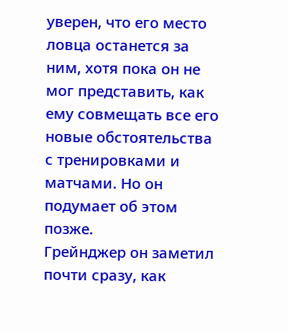уверен, что его место ловца останется за ним, хотя пока он не мог представить, как ему совмещать все его новые обстоятельства с тренировками и матчами. Но он подумает об этом позже.
Грейнджер он заметил почти сразу, как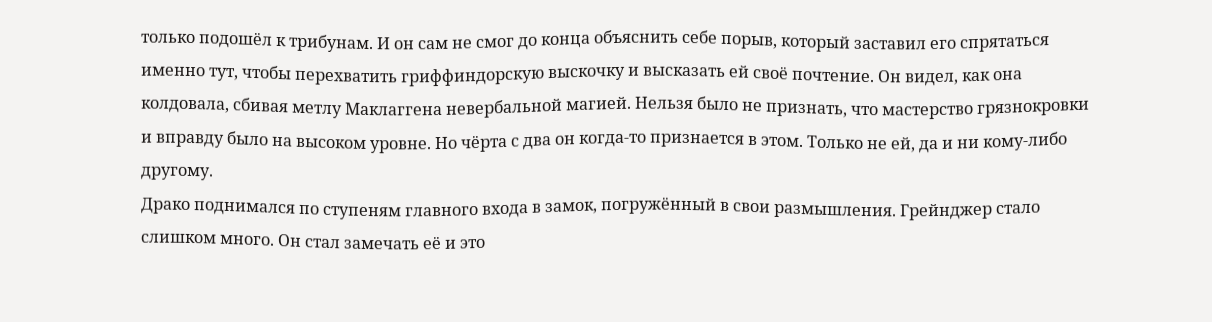только подошёл к трибунам. И он сам не смог до конца объяснить себе порыв, который заставил его спрятаться именно тут, чтобы перехватить гриффиндорскую выскочку и высказать ей своё почтение. Он видел, как она колдовала, сбивая метлу Маклаггена невербальной магией. Нельзя было не признать, что мастерство грязнокровки и вправду было на высоком уровне. Но чёрта с два он когда-то признается в этом. Только не ей, да и ни кому-либо другому.
Драко поднимался по ступеням главного входа в замок, погружённый в свои размышления. Грейнджер стало слишком много. Он стал замечать её и это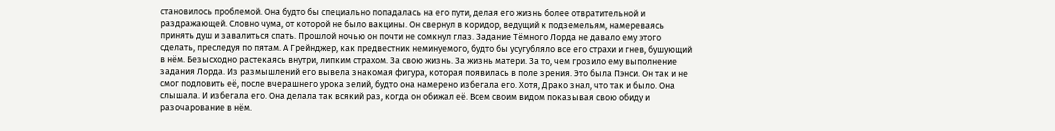становилось проблемой. Она будто бы специально попадалась на его пути, делая его жизнь более отвратительной и раздражающей. Словно чума, от которой не было вакцины. Он свернул в коридор, ведущий к подземельям, намереваясь принять душ и завалиться спать. Прошлой ночью он почти не сомкнул глаз. Задание Тёмного Лорда не давало ему этого сделать, преследуя по пятам. А Грейнджер, как предвестник неминуемого, будто бы усугубляло все его страхи и гнев, бушующий в нём. Безысходно растекаясь внутри, липким страхом. За свою жизнь. За жизнь матери. За то, чем грозило ему выполнение задания Лорда. Из размышлений его вывела знакомая фигура, которая появилась в поле зрения. Это была Пэнси. Он так и не смог подловить её, после вчерашнего урока зелий, будто она намерено избегала его. Хотя, Драко знал, что так и было. Она слышала. И избегала его. Она делала так всякий раз, когда он обижал её. Всем своим видом показывая свою обиду и разочарование в нём.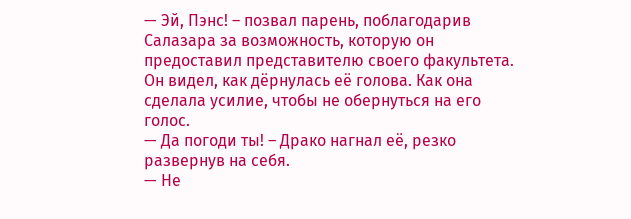— Эй, Пэнс! – позвал парень, поблагодарив Салазара за возможность, которую он предоставил представителю своего факультета.
Он видел, как дёрнулась её голова. Как она сделала усилие, чтобы не обернуться на его голос.
— Да погоди ты! – Драко нагнал её, резко развернув на себя.
— Не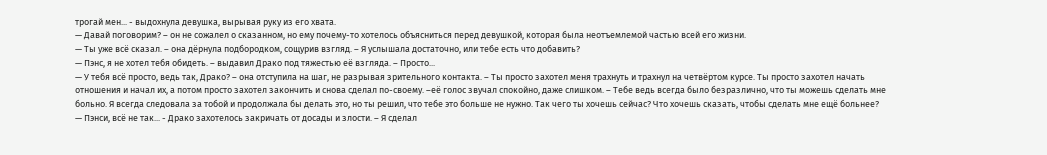трогай мен... - выдохнула девушка, вырывая руку из его хвата.
— Давай поговорим? – он не сожалел о сказанном, но ему почему-то хотелось объясниться перед девушкой, которая была неотъемлемой частью всей его жизни.
— Ты уже всё сказал. – она дёрнула подбородком, сощурив взгляд. – Я услышала достаточно, или тебе есть что добавить?
— Пэнс, я не хотел тебя обидеть. – выдавил Драко под тяжестью её взгляда. – Просто...
— У тебя всё просто, ведь так, Драко? – она отступила на шаг, не разрывая зрительного контакта. – Ты просто захотел меня трахнуть и трахнул на четвёртом курсе. Ты просто захотел начать отношения и начал их, а потом просто захотел закончить и снова сделал по-своему. –её голос звучал спокойно, даже слишком. – Тебе ведь всегда было безразлично, что ты можешь сделать мне больно. Я всегда следовала за тобой и продолжала бы делать это, но ты решил, что тебе это больше не нужно. Так чего ты хочешь сейчас? Что хочешь сказать, чтобы сделать мне ещё больнее?
— Пэнси, всё не так... - Драко захотелось закричать от досады и злости. – Я сделал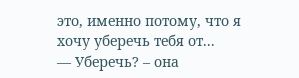это, именно потому, что я хочу уберечь тебя от...
— Уберечь? – она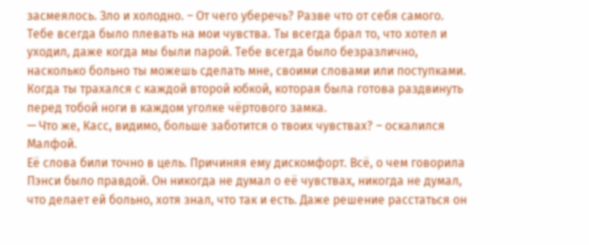засмеялось. Зло и холодно. – От чего уберечь? Разве что от себя самого. Тебе всегда было плевать на мои чувства. Ты всегда брал то, что хотел и уходил, даже когда мы были парой. Тебе всегда было безразлично, насколько больно ты можешь сделать мне, своими словами или поступками. Когда ты трахался с каждой второй юбкой, которая была готова раздвинуть перед тобой ноги в каждом уголке чёртового замка.
— Что же, Касс, видимо, больше заботится о твоих чувствах? – оскалился Малфой.
Её слова били точно в цель. Причиняя ему дискомфорт. Всё, о чем говорила Пэнси было правдой. Он никогда не думал о её чувствах, никогда не думал, что делает ей больно, хотя знал, что так и есть. Даже решение расстаться он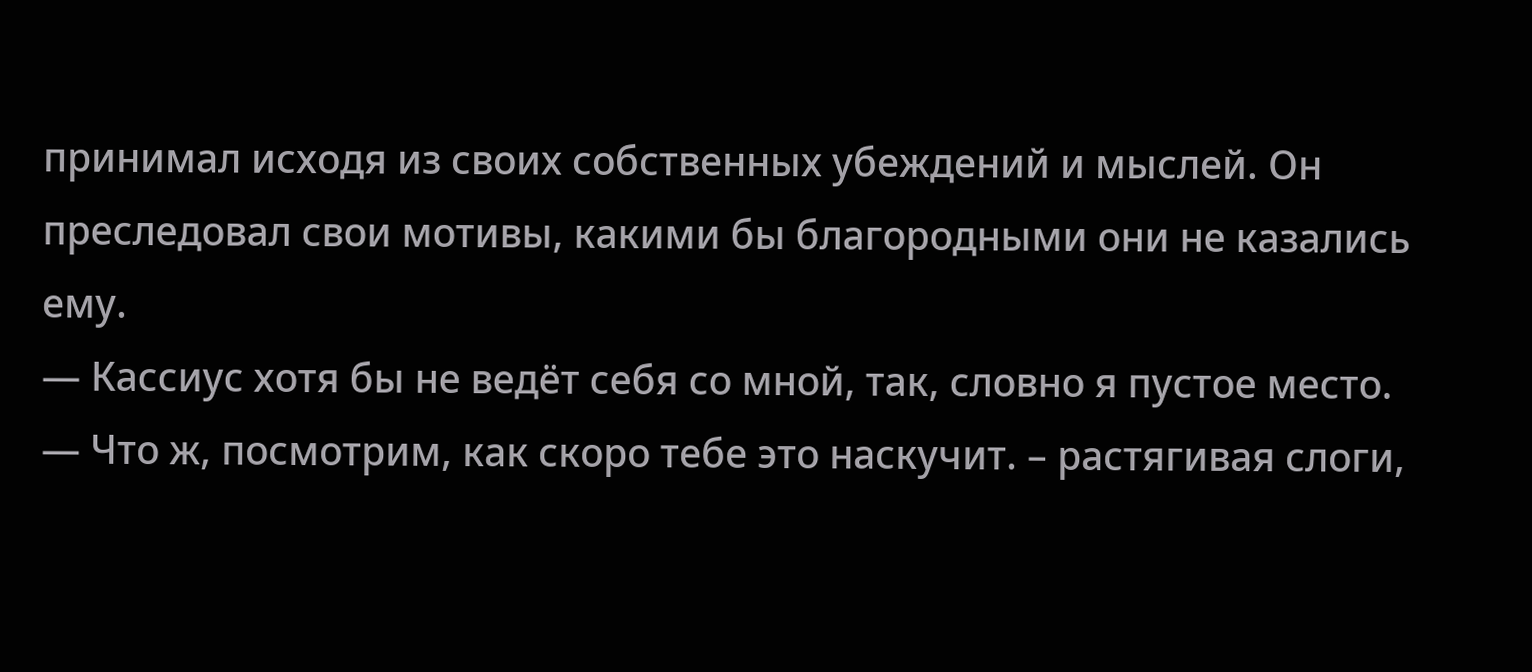принимал исходя из своих собственных убеждений и мыслей. Он преследовал свои мотивы, какими бы благородными они не казались ему.
— Кассиус хотя бы не ведёт себя со мной, так, словно я пустое место.
— Что ж, посмотрим, как скоро тебе это наскучит. – растягивая слоги,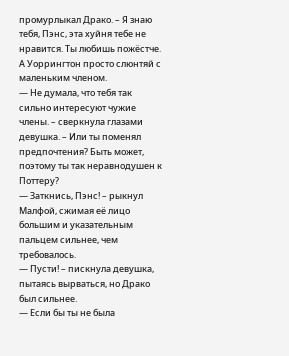промурлыкал Драко. – Я знаю тебя, Пэнс, эта хуйня тебе не нравится. Ты любишь пожёстче. А Уоррингтон просто слюнтяй с маленьким членом.
— Не думала, что тебя так сильно интересуют чужие члены. – сверкнула глазами девушка. – Или ты поменял предпочтения? Быть может, поэтому ты так неравнодушен к Поттеру?
— Заткнись, Пэнс! – рыкнул Малфой, сжимая её лицо большим и указательным пальцем сильнее, чем требовалось.
— Пусти! – пискнула девушка, пытаясь вырваться, но Драко был сильнее.
— Если бы ты не была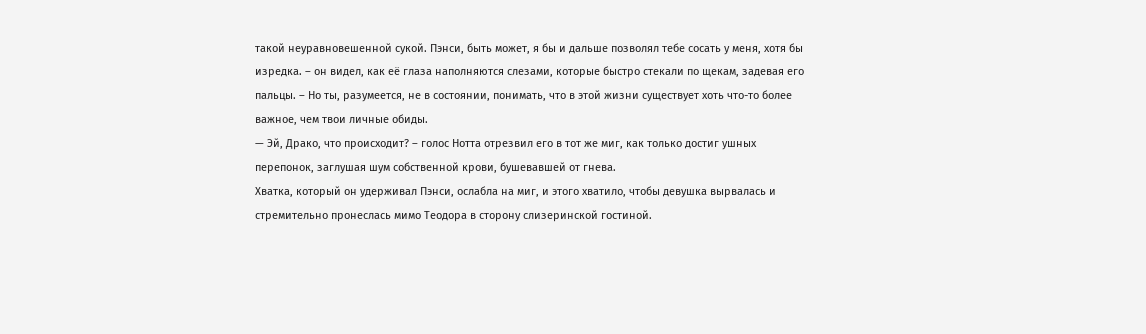такой неуравновешенной сукой. Пэнси, быть может, я бы и дальше позволял тебе сосать у меня, хотя бы изредка. – он видел, как её глаза наполняются слезами, которые быстро стекали по щекам, задевая его пальцы. – Но ты, разумеется, не в состоянии, понимать, что в этой жизни существует хоть что-то более важное, чем твои личные обиды.
— Эй, Драко, что происходит? – голос Нотта отрезвил его в тот же миг, как только достиг ушных перепонок, заглушая шум собственной крови, бушевавшей от гнева.
Хватка, который он удерживал Пэнси, ослабла на миг, и этого хватило, чтобы девушка вырвалась и стремительно пронеслась мимо Теодора в сторону слизеринской гостиной.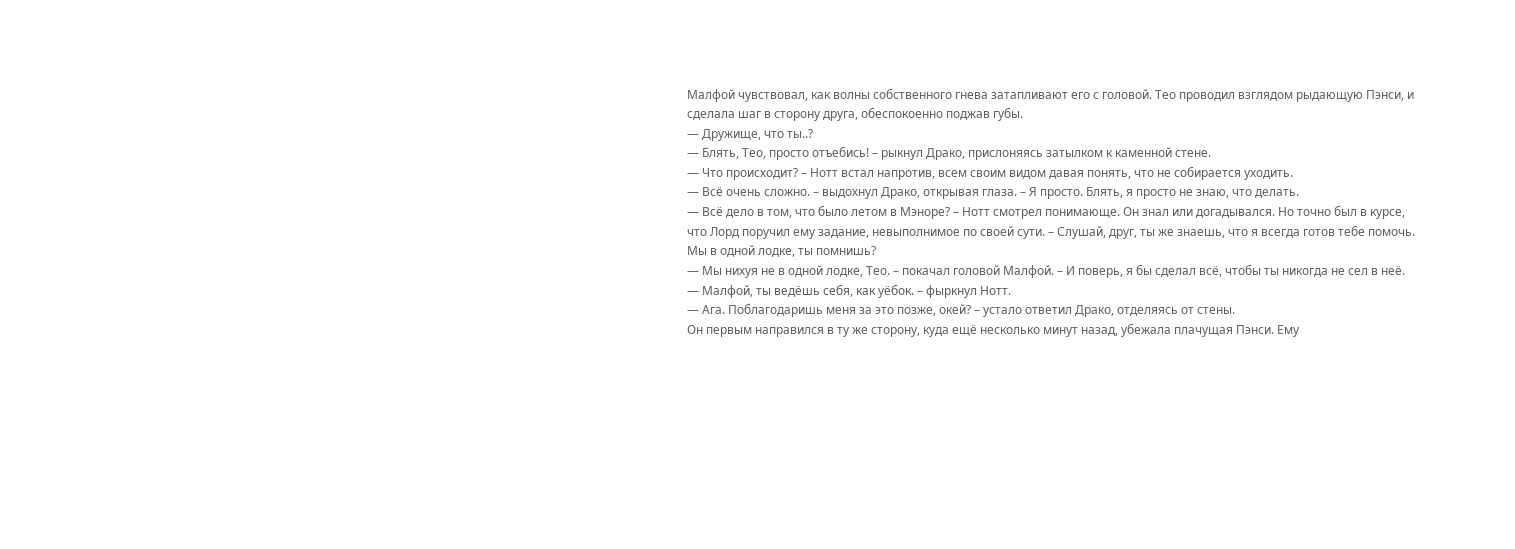Малфой чувствовал, как волны собственного гнева затапливают его с головой. Тео проводил взглядом рыдающую Пэнси, и сделала шаг в сторону друга, обеспокоенно поджав губы.
— Дружище, что ты..?
— Блять, Тео, просто отъебись! – рыкнул Драко, прислоняясь затылком к каменной стене.
— Что происходит? – Нотт встал напротив, всем своим видом давая понять, что не собирается уходить.
— Всё очень сложно. – выдохнул Драко, открывая глаза. – Я просто. Блять, я просто не знаю, что делать.
— Всё дело в том, что было летом в Мэноре? – Нотт смотрел понимающе. Он знал или догадывался. Но точно был в курсе, что Лорд поручил ему задание, невыполнимое по своей сути. – Слушай, друг, ты же знаешь, что я всегда готов тебе помочь. Мы в одной лодке, ты помнишь?
— Мы нихуя не в одной лодке, Тео. – покачал головой Малфой. – И поверь, я бы сделал всё, чтобы ты никогда не сел в неё.
— Малфой, ты ведёшь себя, как уёбок. – фыркнул Нотт.
— Ага. Поблагодаришь меня за это позже, окей? – устало ответил Драко, отделяясь от стены.
Он первым направился в ту же сторону, куда ещё несколько минут назад, убежала плачущая Пэнси. Ему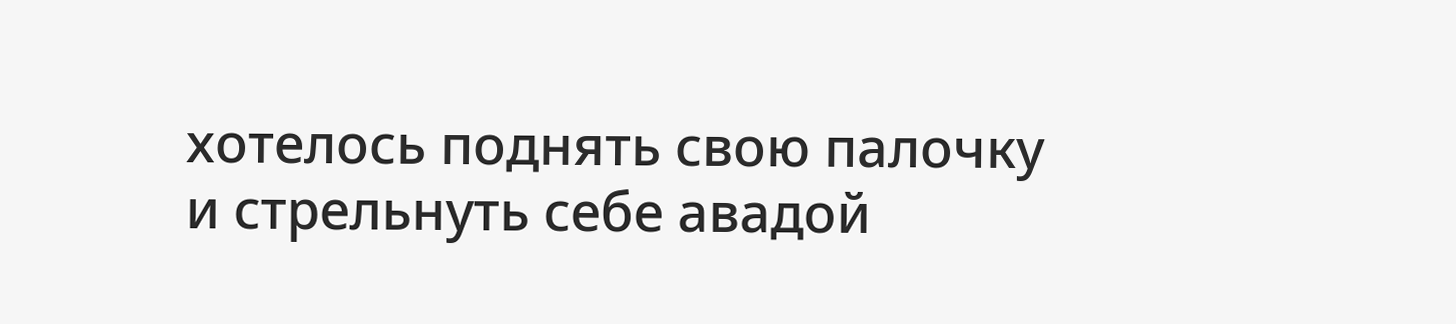хотелось поднять свою палочку и стрельнуть себе авадой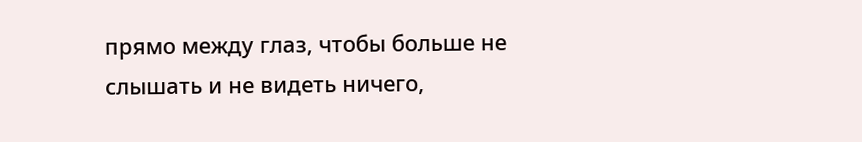прямо между глаз, чтобы больше не слышать и не видеть ничего,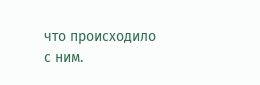что происходило с ним.